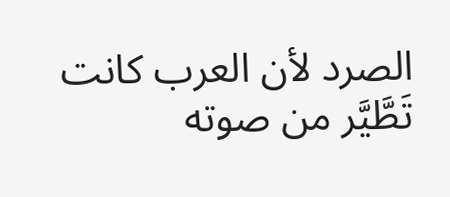الصرد لأن العرب كانت تَطَّيَّر من صوته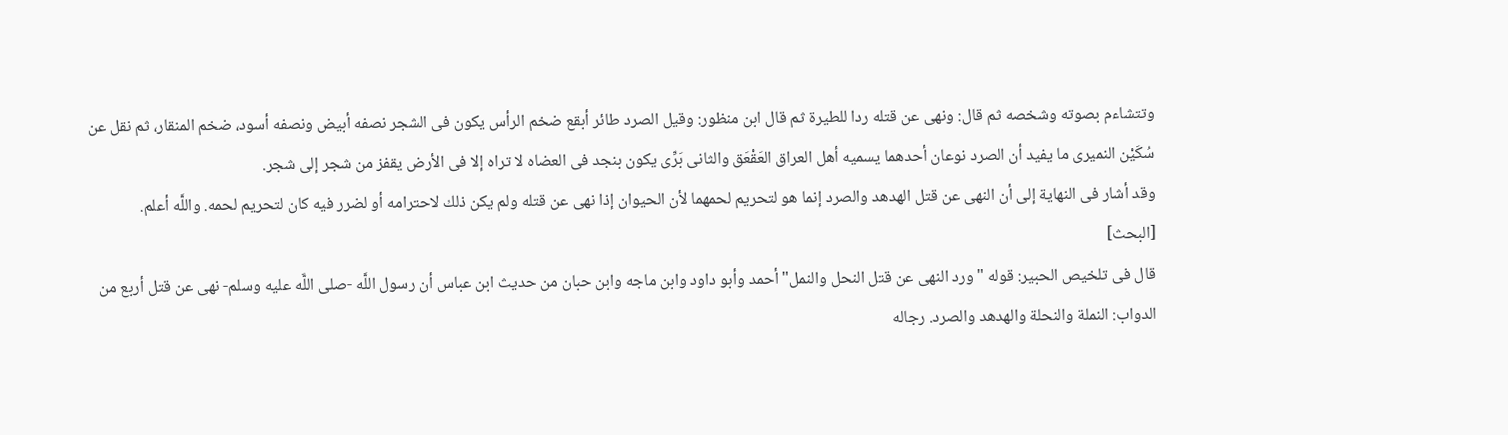وتتشاءم بصوته وشخصه ثم قال: ونهى عن قتله ردا للطيرة ثم قال ابن منظور: وقيل الصرد طائر أبقع ضخم الرأس يكون فى الشجر نصفه أبيض ونصفه أسود، ضخم المنقار، ثم نقل عن سُكَيْن النميرى ما يفيد أن الصرد نوعان أحدهما يسميه أهل العراق العَقْعَق والثانى بَرِّى يكون بنجد فى العضاه لا تراه إلا فى الأرض يقفز من شجر إلى شجر.
وقد أشار فى النهاية إلى أن النهى عن قتل الهدهد والصرد إنما هو لتحريم لحمهما لأن الحيوان إذا نهى عن قتله ولم يكن ذلك لاحترامه أو لضرر فيه كان لتحريم لحمه. واللَّه أعلم.
[البحث]
قال فى تلخيص الحبير: قوله "ورد النهى عن قتل النحل والنمل" أحمد وأبو داود وابن ماجه وابن حبان من حديث ابن عباس أن رسول اللَّه -صلى اللَّه عليه وسلم- نهى عن قتل أربع من الدواب: النملة والنحلة والهدهد والصرد. رجاله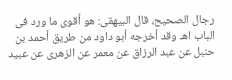رجال الصحيح، قال البيهقى: هو أقوى ما ورد فى الباب اهـ وقد أخرجه أبو داود من طريق أحمد بن حنبل عن عبد الرزاق عن معمر عن الزهرى عن عبيد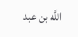اللَّه بن عبد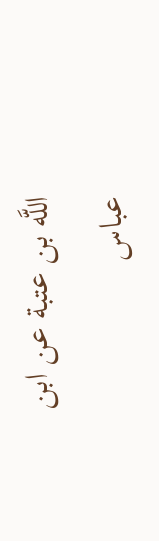اللَّه بن عتبة عن ابن عباس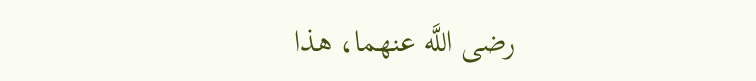رضى اللَّه عنهما، هذا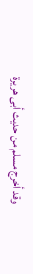وقد أخرج مسلم من حديث أبى هريرة